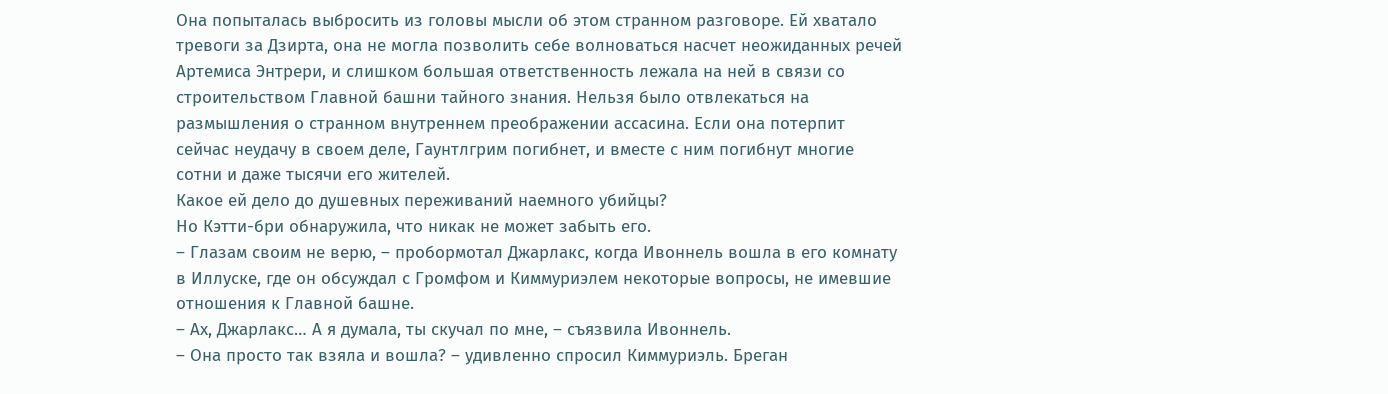Она попыталась выбросить из головы мысли об этом странном разговоре. Ей хватало тревоги за Дзирта, она не могла позволить себе волноваться насчет неожиданных речей Артемиса Энтрери, и слишком большая ответственность лежала на ней в связи со строительством Главной башни тайного знания. Нельзя было отвлекаться на размышления о странном внутреннем преображении ассасина. Если она потерпит сейчас неудачу в своем деле, Гаунтлгрим погибнет, и вместе с ним погибнут многие сотни и даже тысячи его жителей.
Какое ей дело до душевных переживаний наемного убийцы?
Но Кэтти-бри обнаружила, что никак не может забыть его.
– Глазам своим не верю, – пробормотал Джарлакс, когда Ивоннель вошла в его комнату в Иллуске, где он обсуждал с Громфом и Киммуриэлем некоторые вопросы, не имевшие отношения к Главной башне.
– Ах, Джарлакс… А я думала, ты скучал по мне, – съязвила Ивоннель.
– Она просто так взяла и вошла? – удивленно спросил Киммуриэль. Бреган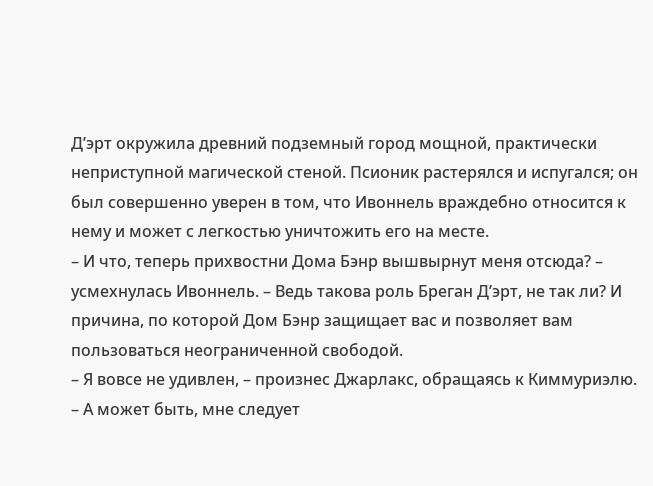Д’эрт окружила древний подземный город мощной, практически неприступной магической стеной. Псионик растерялся и испугался; он был совершенно уверен в том, что Ивоннель враждебно относится к нему и может с легкостью уничтожить его на месте.
– И что, теперь прихвостни Дома Бэнр вышвырнут меня отсюда? – усмехнулась Ивоннель. – Ведь такова роль Бреган Д’эрт, не так ли? И причина, по которой Дом Бэнр защищает вас и позволяет вам пользоваться неограниченной свободой.
– Я вовсе не удивлен, – произнес Джарлакс, обращаясь к Киммуриэлю. – А может быть, мне следует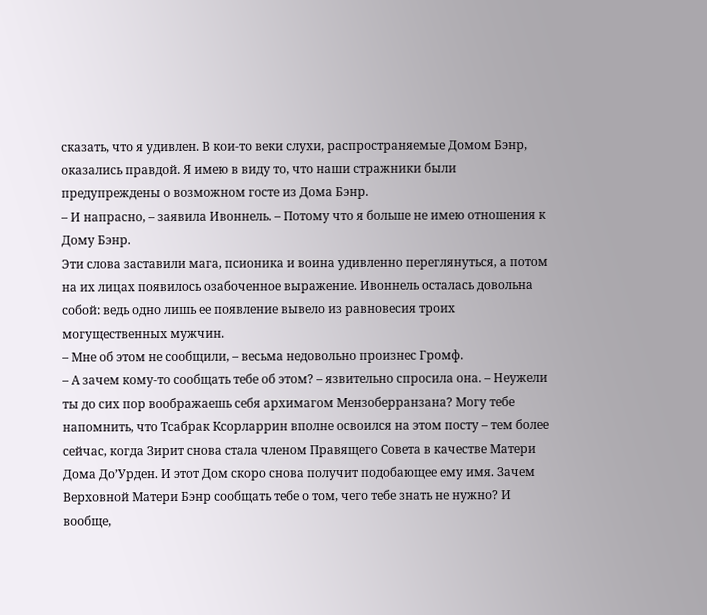сказать, что я удивлен. В кои-то веки слухи, распространяемые Домом Бэнр, оказались правдой. Я имею в виду то, что наши стражники были предупреждены о возможном госте из Дома Бэнр.
– И напрасно, – заявила Ивоннель. – Потому что я больше не имею отношения к Дому Бэнр.
Эти слова заставили мага, псионика и воина удивленно переглянуться, а потом на их лицах появилось озабоченное выражение. Ивоннель осталась довольна собой: ведь одно лишь ее появление вывело из равновесия троих могущественных мужчин.
– Мне об этом не сообщили, – весьма недовольно произнес Громф.
– А зачем кому-то сообщать тебе об этом? – язвительно спросила она. – Неужели ты до сих пор воображаешь себя архимагом Мензоберранзана? Могу тебе напомнить, что Тсабрак Ксорларрин вполне освоился на этом посту – тем более сейчас, когда Зирит снова стала членом Правящего Совета в качестве Матери Дома До’Урден. И этот Дом скоро снова получит подобающее ему имя. Зачем Верховной Матери Бэнр сообщать тебе о том, чего тебе знать не нужно? И вообще,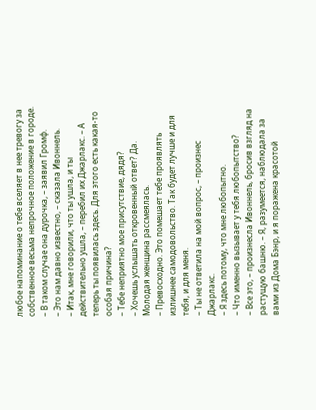любое напоминание о тебе вселяет в нее тревогу за собственное весьма непрочное положение в городе.
– В таком случае она дурочка, – заявил Громф.
– Это нам давно известно, – сказала Ивоннель.
– Итак, мне говорили, что ты ушла, и ты действительно ушла, – перебил их Джарлакс. – А теперь ты появилась здесь. Для этого есть какая-то особая причина?
– Тебе неприятно мое присутствие, дядя?
– Хочешь услышать откровенный ответ? Да.
Молодая женщина рассмеялась.
– Превосходно. Это помешает тебе проявлять излишнее самодовольство. Так будет лучше и для тебя, и для меня.
– Ты не ответила на мой вопрос, – произнес Джарлакс.
– Я здесь потому, что мне любопытно.
– Что именно вызывает у тебя любопытство?
– Все это, – произнесла Ивоннель, бросив взгляд на растущую башню. – Я, разумеется, наблюдала за вами из Дома Бэнр, и я поражена красотой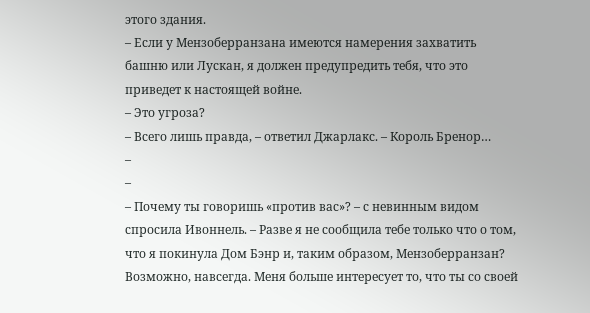этого здания.
– Если у Мензоберранзана имеются намерения захватить башню или Лускан, я должен предупредить тебя, что это приведет к настоящей войне.
– Это угроза?
– Всего лишь правда, – ответил Джарлакс. – Король Бренор…
–
–
– Почему ты говоришь «против вас»? – с невинным видом спросила Ивоннель. – Разве я не сообщила тебе только что о том, что я покинула Дом Бэнр и, таким образом, Мензоберранзан? Возможно, навсегда. Меня больше интересует то, что ты со своей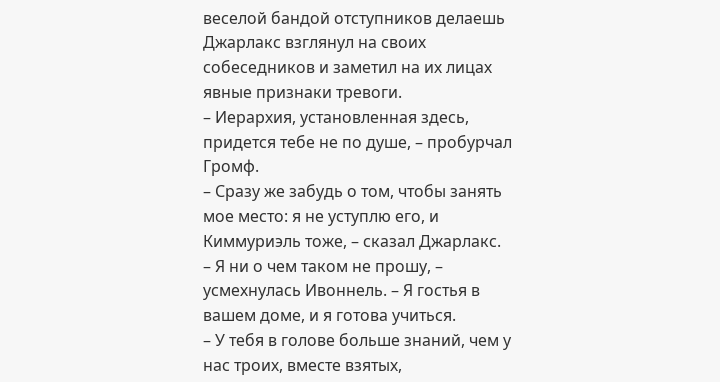веселой бандой отступников делаешь
Джарлакс взглянул на своих собеседников и заметил на их лицах явные признаки тревоги.
– Иерархия, установленная здесь, придется тебе не по душе, – пробурчал Громф.
– Сразу же забудь о том, чтобы занять мое место: я не уступлю его, и Киммуриэль тоже, – сказал Джарлакс.
– Я ни о чем таком не прошу, – усмехнулась Ивоннель. – Я гостья в вашем доме, и я готова учиться.
– У тебя в голове больше знаний, чем у нас троих, вместе взятых,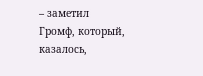– заметил Громф, который, казалось,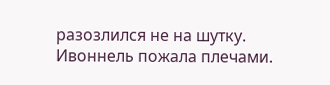разозлился не на шутку.
Ивоннель пожала плечами.